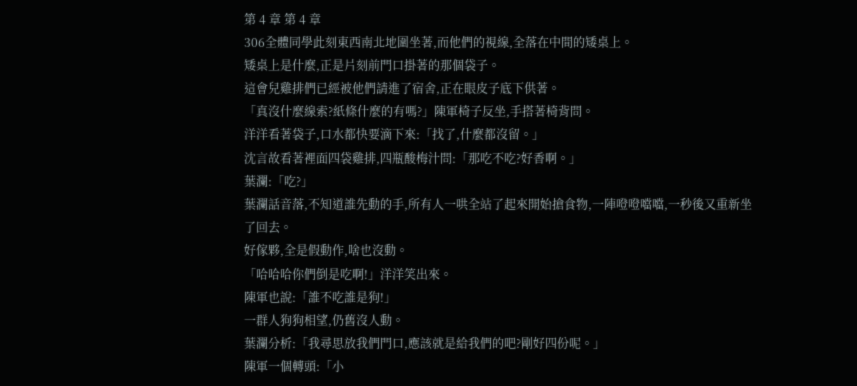第 4 章 第 4 章
306全體同學此刻東西南北地圍坐著,而他們的視線,全落在中間的矮桌上。
矮桌上是什麼,正是片刻前門口掛著的那個袋子。
這會兒雞排們已經被他們請進了宿舍,正在眼皮子底下供著。
「真沒什麼線索?紙條什麼的有嗎?」陳軍椅子反坐,手搭著椅背問。
洋洋看著袋子,口水都快要滴下來:「找了,什麼都沒留。」
沈言故看著裡面四袋雞排,四瓶酸梅汁問:「那吃不吃?好香啊。」
葉瀾:「吃?」
葉瀾話音落,不知道誰先動的手,所有人一哄全站了起來開始搶食物,一陣噔噔噹噹,一秒後又重新坐了回去。
好傢夥,全是假動作,啥也沒動。
「哈哈哈你們倒是吃啊!」洋洋笑出來。
陳軍也說:「誰不吃誰是狗!」
一群人狗狗相望,仍舊沒人動。
葉瀾分析:「我尋思放我們門口,應該就是給我們的吧?剛好四份呢。」
陳軍一個轉頭:「小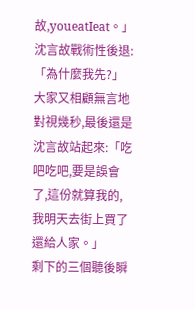故,youeatIeat。」
沈言故戰術性後退:「為什麼我先?」
大家又相顧無言地對視幾秒,最後還是沈言故站起來:「吃吧吃吧,要是誤會了,這份就算我的,我明天去街上買了還給人家。」
剩下的三個聽後瞬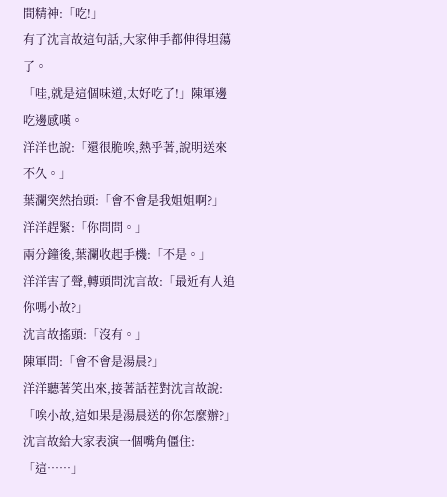間精神:「吃!」
有了沈言故這句話,大家伸手都伸得坦蕩了。
「哇,就是這個味道,太好吃了!」陳軍邊吃邊感嘆。
洋洋也說:「還很脆唉,熱乎著,說明送來不久。」
葉瀾突然抬頭:「會不會是我姐姐啊?」
洋洋趕緊:「你問問。」
兩分鐘後,葉瀾收起手機:「不是。」
洋洋害了聲,轉頭問沈言故:「最近有人追你嗎小故?」
沈言故搖頭:「沒有。」
陳軍問:「會不會是湯晨?」
洋洋聽著笑出來,接著話茬對沈言故說:「唉小故,這如果是湯晨送的你怎麼辦?」
沈言故給大家表演一個嘴角僵住:「這……」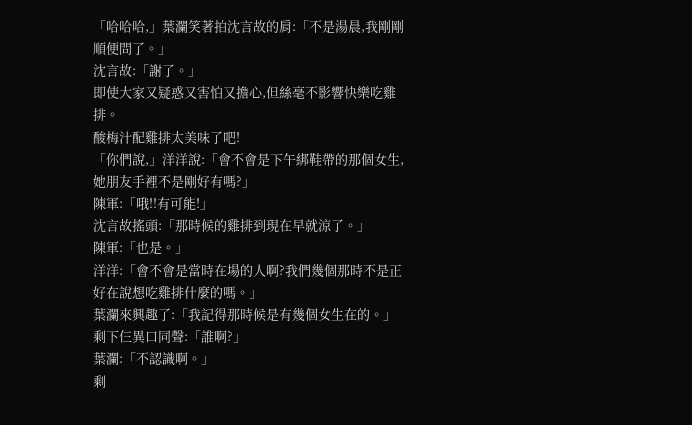「哈哈哈,」葉瀾笑著拍沈言故的肩:「不是湯晨,我剛剛順便問了。」
沈言故:「謝了。」
即使大家又疑惑又害怕又擔心,但絲毫不影響快樂吃雞排。
酸梅汁配雞排太美味了吧!
「你們說,」洋洋說:「會不會是下午綁鞋帶的那個女生,她朋友手裡不是剛好有嗎?」
陳軍:「哦!!有可能!」
沈言故搖頭:「那時候的雞排到現在早就涼了。」
陳軍:「也是。」
洋洋:「會不會是當時在場的人啊?我們幾個那時不是正好在說想吃雞排什麼的嗎。」
葉瀾來興趣了:「我記得那時候是有幾個女生在的。」
剩下仨異口同聲:「誰啊?」
葉瀾:「不認識啊。」
剩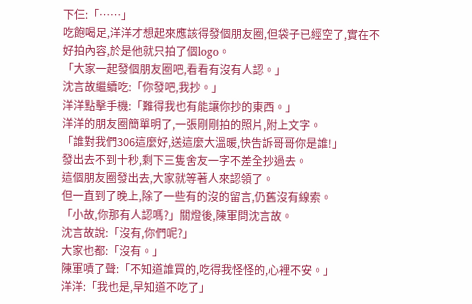下仨:「……」
吃飽喝足,洋洋才想起來應該得發個朋友圈,但袋子已經空了,實在不好拍內容,於是他就只拍了個logo。
「大家一起發個朋友圈吧,看看有沒有人認。」
沈言故繼續吃:「你發吧,我抄。」
洋洋點擊手機:「難得我也有能讓你抄的東西。」
洋洋的朋友圈簡單明了,一張剛剛拍的照片,附上文字。
「誰對我們306這麼好,送這麼大溫暖,快告訴哥哥你是誰!」
發出去不到十秒,剩下三隻舍友一字不差全抄過去。
這個朋友圈發出去,大家就等著人來認領了。
但一直到了晚上,除了一些有的沒的留言,仍舊沒有線索。
「小故,你那有人認嗎?」關燈後,陳軍問沈言故。
沈言故說:「沒有,你們呢?」
大家也都:「沒有。」
陳軍嘖了聲:「不知道誰買的,吃得我怪怪的,心裡不安。」
洋洋:「我也是,早知道不吃了」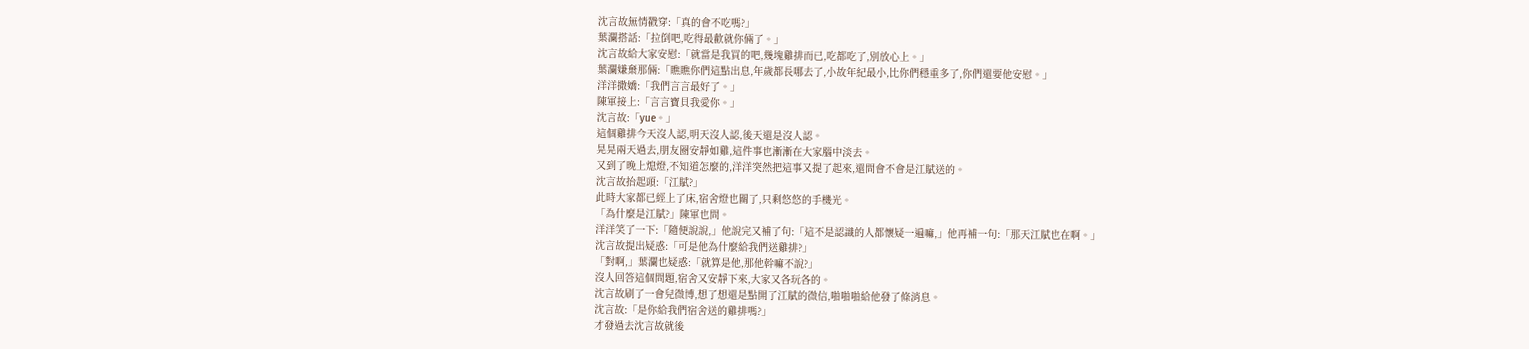沈言故無情戳穿:「真的會不吃嗎?」
葉瀾搭話:「拉倒吧,吃得最歡就你倆了。」
沈言故給大家安慰:「就當是我買的吧,幾塊雞排而已,吃都吃了,別放心上。」
葉瀾嫌棄那倆:「瞧瞧你們這點出息,年歲都長哪去了,小故年紀最小,比你們穩重多了,你們還要他安慰。」
洋洋撒嬌:「我們言言最好了。」
陳軍接上:「言言寶貝我愛你。」
沈言故:「yue。」
這個雞排今天沒人認,明天沒人認,後天還是沒人認。
晃晃兩天過去,朋友圈安靜如雞,這件事也漸漸在大家腦中淡去。
又到了晚上熄燈,不知道怎麼的,洋洋突然把這事又提了起來,還問會不會是江賦送的。
沈言故抬起頭:「江賦?」
此時大家都已經上了床,宿舍燈也關了,只剩悠悠的手機光。
「為什麼是江賦?」陳軍也問。
洋洋笑了一下:「隨便說說,」他說完又補了句:「這不是認識的人都懷疑一遍嘛,」他再補一句:「那天江賦也在啊。」
沈言故提出疑惑:「可是他為什麼給我們送雞排?」
「對啊,」葉瀾也疑惑:「就算是他,那他幹嘛不說?」
沒人回答這個問題,宿舍又安靜下來,大家又各玩各的。
沈言故刷了一會兒微博,想了想還是點開了江賦的微信,啪啪啪給他發了條消息。
沈言故:「是你給我們宿舍送的雞排嗎?」
才發過去沈言故就後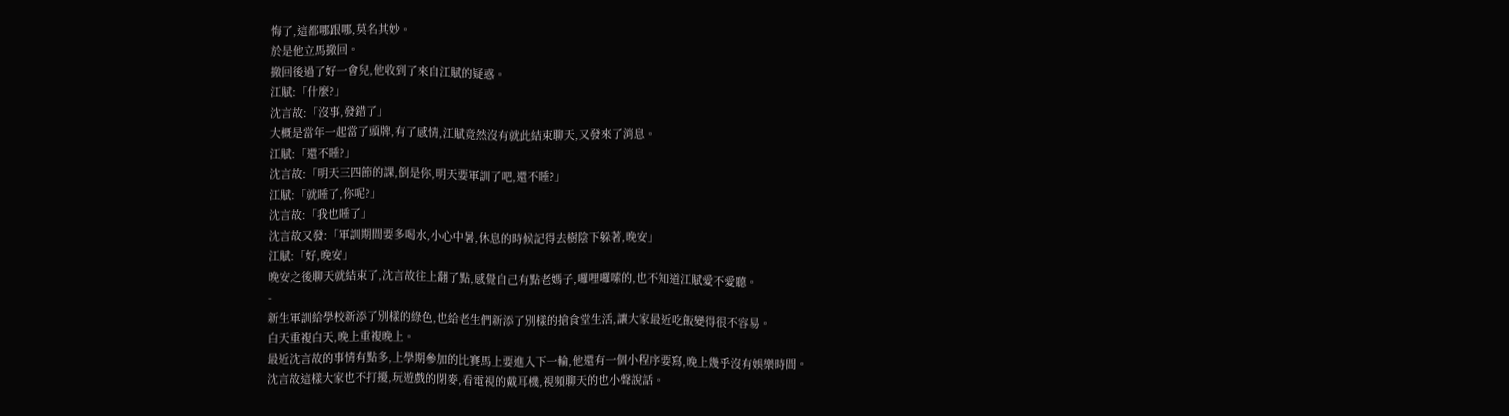悔了,這都哪跟哪,莫名其妙。
於是他立馬撤回。
撤回後過了好一會兒,他收到了來自江賦的疑惑。
江賦:「什麼?」
沈言故:「沒事,發錯了」
大概是當年一起當了頭牌,有了感情,江賦竟然沒有就此結束聊天,又發來了消息。
江賦:「還不睡?」
沈言故:「明天三四節的課,倒是你,明天要軍訓了吧,還不睡?」
江賦:「就睡了,你呢?」
沈言故:「我也睡了」
沈言故又發:「軍訓期間要多喝水,小心中暑,休息的時候記得去樹陰下躲著,晚安」
江賦:「好,晚安」
晚安之後聊天就結束了,沈言故往上翻了點,感覺自己有點老媽子,囉哩囉嗦的,也不知道江賦愛不愛聽。
-
新生軍訓給學校新添了別樣的綠色,也給老生們新添了別樣的搶食堂生活,讓大家最近吃飯變得很不容易。
白天重複白天,晚上重複晚上。
最近沈言故的事情有點多,上學期參加的比賽馬上要進入下一輪,他還有一個小程序要寫,晚上幾乎沒有娛樂時間。
沈言故這樣大家也不打擾,玩遊戲的閉麥,看電視的戴耳機,視頻聊天的也小聲說話。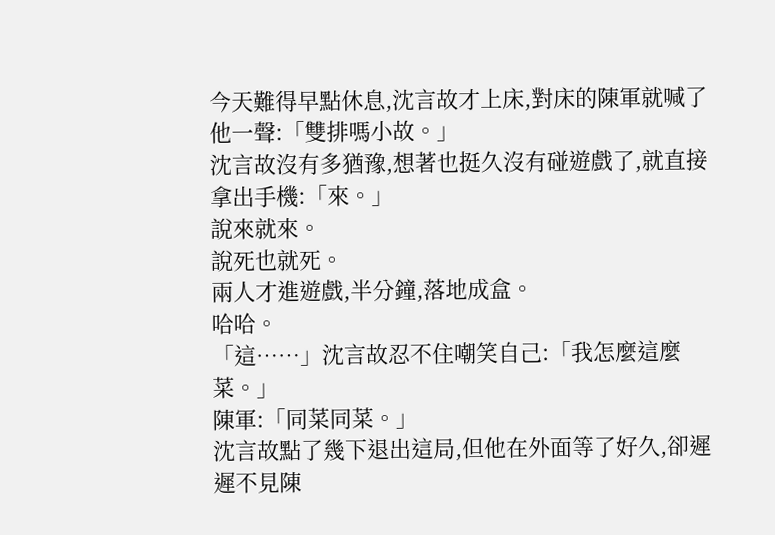今天難得早點休息,沈言故才上床,對床的陳軍就喊了他一聲:「雙排嗎小故。」
沈言故沒有多猶豫,想著也挺久沒有碰遊戲了,就直接拿出手機:「來。」
說來就來。
說死也就死。
兩人才進遊戲,半分鐘,落地成盒。
哈哈。
「這……」沈言故忍不住嘲笑自己:「我怎麼這麼菜。」
陳軍:「同菜同菜。」
沈言故點了幾下退出這局,但他在外面等了好久,卻遲遲不見陳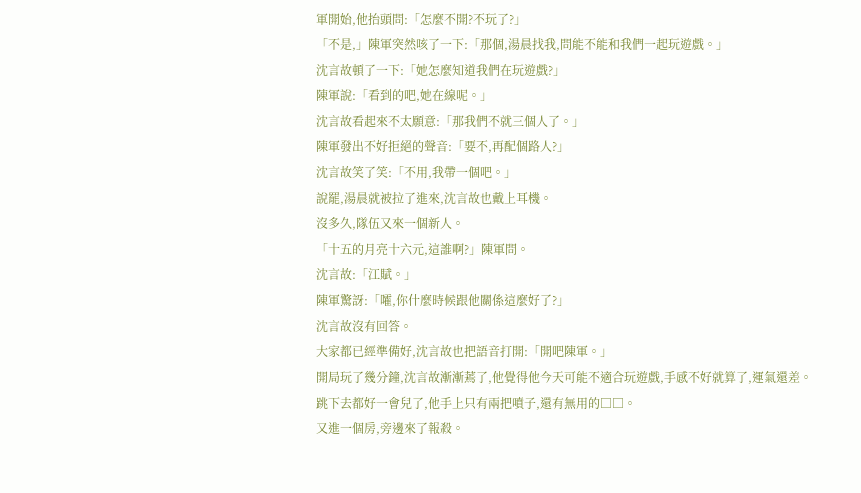軍開始,他抬頭問:「怎麼不開?不玩了?」
「不是,」陳軍突然咳了一下:「那個,湯晨找我,問能不能和我們一起玩遊戲。」
沈言故頓了一下:「她怎麼知道我們在玩遊戲?」
陳軍說:「看到的吧,她在線呢。」
沈言故看起來不太願意:「那我們不就三個人了。」
陳軍發出不好拒絕的聲音:「要不,再配個路人?」
沈言故笑了笑:「不用,我帶一個吧。」
說罷,湯晨就被拉了進來,沈言故也戴上耳機。
沒多久,隊伍又來一個新人。
「十五的月亮十六元,這誰啊?」陳軍問。
沈言故:「江賦。」
陳軍驚訝:「嚯,你什麼時候跟他關係這麼好了?」
沈言故沒有回答。
大家都已經準備好,沈言故也把語音打開:「開吧陳軍。」
開局玩了幾分鐘,沈言故漸漸蔫了,他覺得他今天可能不適合玩遊戲,手感不好就算了,運氣還差。
跳下去都好一會兒了,他手上只有兩把噴子,還有無用的□□。
又進一個房,旁邊來了報殺。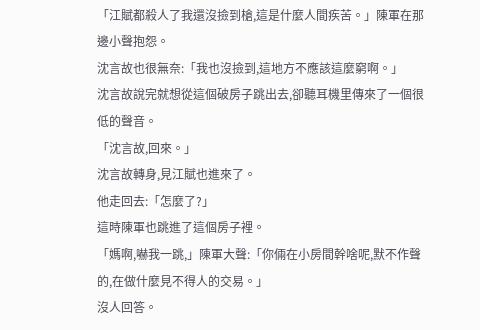「江賦都殺人了我還沒撿到槍,這是什麼人間疾苦。」陳軍在那邊小聲抱怨。
沈言故也很無奈:「我也沒撿到,這地方不應該這麼窮啊。」
沈言故說完就想從這個破房子跳出去,卻聽耳機里傳來了一個很低的聲音。
「沈言故,回來。」
沈言故轉身,見江賦也進來了。
他走回去:「怎麼了?」
這時陳軍也跳進了這個房子裡。
「媽啊,嚇我一跳,」陳軍大聲:「你倆在小房間幹啥呢,默不作聲的,在做什麼見不得人的交易。」
沒人回答。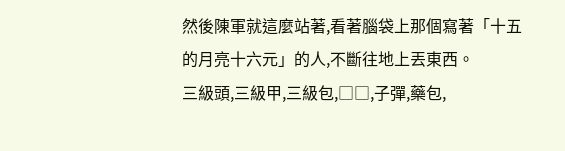然後陳軍就這麼站著,看著腦袋上那個寫著「十五的月亮十六元」的人,不斷往地上丟東西。
三級頭,三級甲,三級包,□□,子彈,藥包,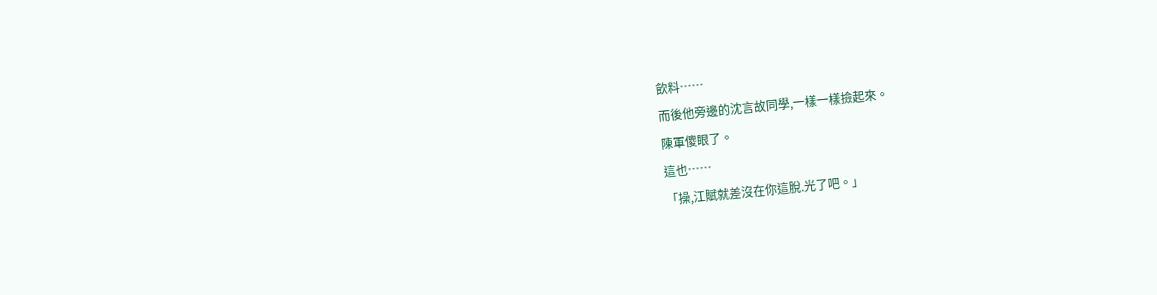飲料……
而後他旁邊的沈言故同學,一樣一樣撿起來。
陳軍傻眼了。
這也……
「操,江賦就差沒在你這脫.光了吧。」